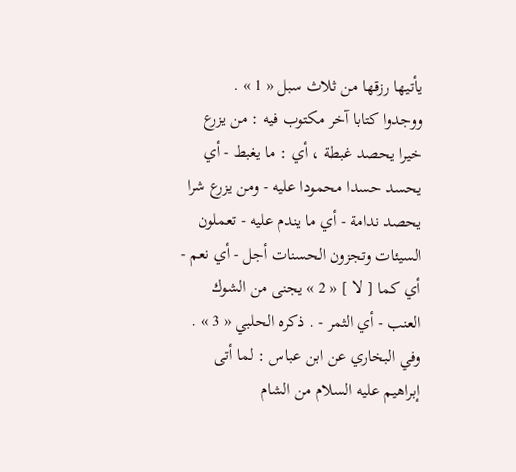يأتيها رزقها من ثلاث سبل « 1 » .
ووجدوا كتابا آخر مكتوب فيه : من يزرع خيرا يحصد غبطة ، أي : ما يغبط - أي يحسد حسدا محمودا عليه - ومن يزرع شرا يحصد ندامة - أي ما يندم عليه - تعملون السيئات وتجزون الحسنات أجل - أي نعم - أي كما [ لا ] « 2 » يجنى من الشوك العنب - أي الثمر - . ذكره الحلبي « 3 » .
وفي البخاري عن ابن عباس : لما أتى إبراهيم عليه السلام من الشام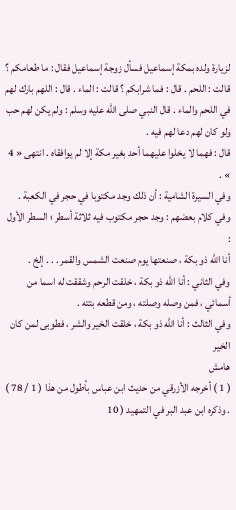لزيارة ولده بمكة إسماعيل فسأل زوجة إسماعيل فقال : ما طعامكم ؟
قالت : اللحم . قال : فما شرابكم ؟ قالت : الماء . قال : اللهم بارك لهم في اللحم والماء . قال النبي صلى اللّه عليه وسلم : ولم يكن لهم حب ولو كان لهم دعا لهم فيه .
قال : فهما لا يخلوا عليهما أحد بغير مكة إلا لم يوافقاه . انتهى « 4 » .
وفي السيرة الشامية : أن ذلك وجد مكتوبا في حجر في الكعبة .
وفي كلام بعضهم : وجد حجر مكتوب فيه ثلاثة أسطر ؛ السطر الأول :
أنا اللّه ذو بكة ، صنعتها يوم صنعت الشمس والقمر . . . إلخ .
وفي الثاني : أنا اللّه ذو بكة ، خلقت الرحم وشققت له اسما من أسمائي ، فمن وصله وصلته ، ومن قطعه بتته .
وفي الثالث : أنا اللّه ذو بكة ، خلقت الخير والشر ، فطوبى لمن كان الخير
هامش
( 1 ) أخرجه الأزرقي من حديث ابن عباس بأطول من هذا ( 1 / 78 ) . وذكره ابن عبد البر في التمهيد ( 10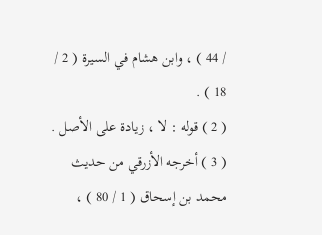/ 44 ) ، وابن هشام في السيرة ( 2 / 18 ) .
( 2 ) قوله : لا ، زيادة على الأصل .
( 3 ) أخرجه الأزرقي من حديث محمد بن إسحاق ( 1 / 80 ) ،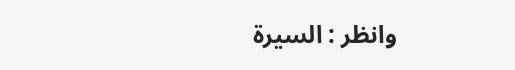وانظر : السيرة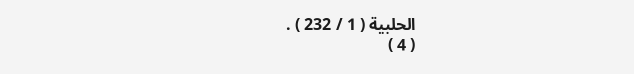الحلبية ( 1 / 232 ) .
( 4 )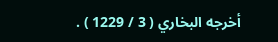أخرجه البخاري ( 3 / 1229 ) .